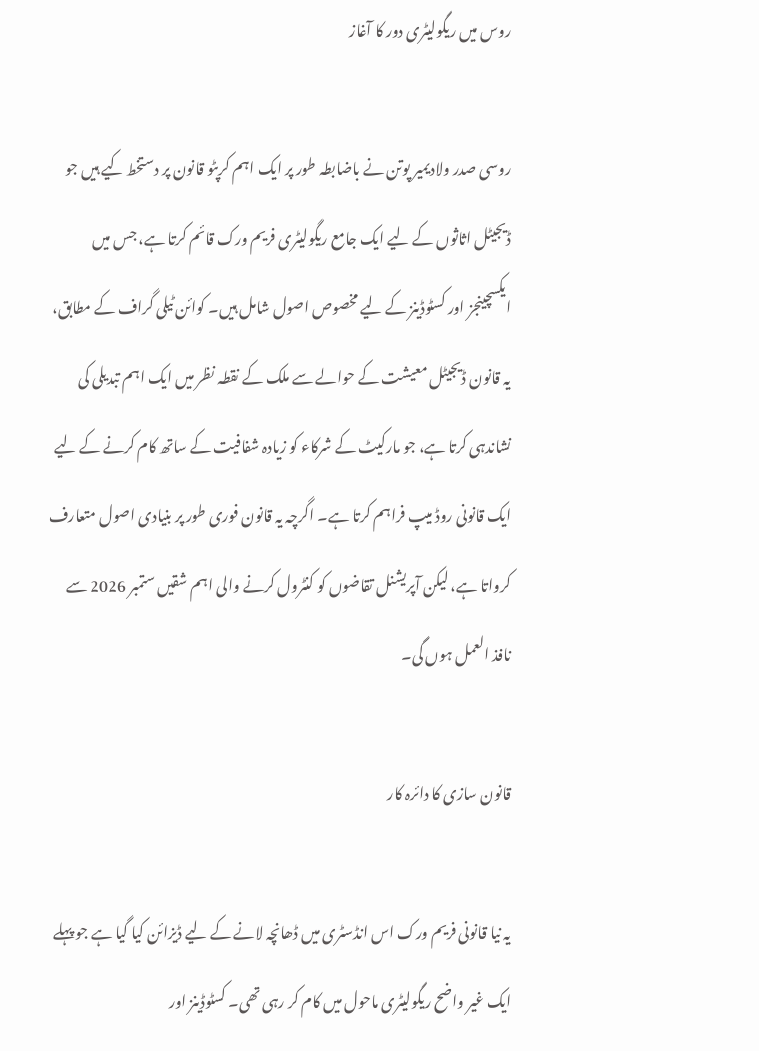روس میں ریگولیٹری دور کا آغاز

روسی صدر ولادیمیر پوتن نے باضابطہ طور پر ایک اہم کرپٹو قانون پر دستخط کیے ہیں جو ڈیجیٹل اثاثوں کے لیے ایک جامع ریگولیٹری فریم ورک قائم کرتا ہے، جس میں ایکسچینجز اور کسٹوڈینز کے لیے مخصوص اصول شامل ہیں۔ کوائن ٹیلی گراف کے مطابق، یہ قانون ڈیجیٹل معیشت کے حوالے سے ملک کے نقطہ نظر میں ایک اہم تبدیلی کی نشاندہی کرتا ہے، جو مارکیٹ کے شرکاء کو زیادہ شفافیت کے ساتھ کام کرنے کے لیے ایک قانونی روڈ میپ فراہم کرتا ہے۔ اگرچہ یہ قانون فوری طور پر بنیادی اصول متعارف کرواتا ہے، لیکن آپریشنل تقاضوں کو کنٹرول کرنے والی اہم شقیں ستمبر 2026 سے نافذ العمل ہوں گی۔

قانون سازی کا دائرہ کار

یہ نیا قانونی فریم ورک اس انڈسٹری میں ڈھانچہ لانے کے لیے ڈیزائن کیا گیا ہے جو پہلے ایک غیر واضح ریگولیٹری ماحول میں کام کر رہی تھی۔ کسٹوڈینز اور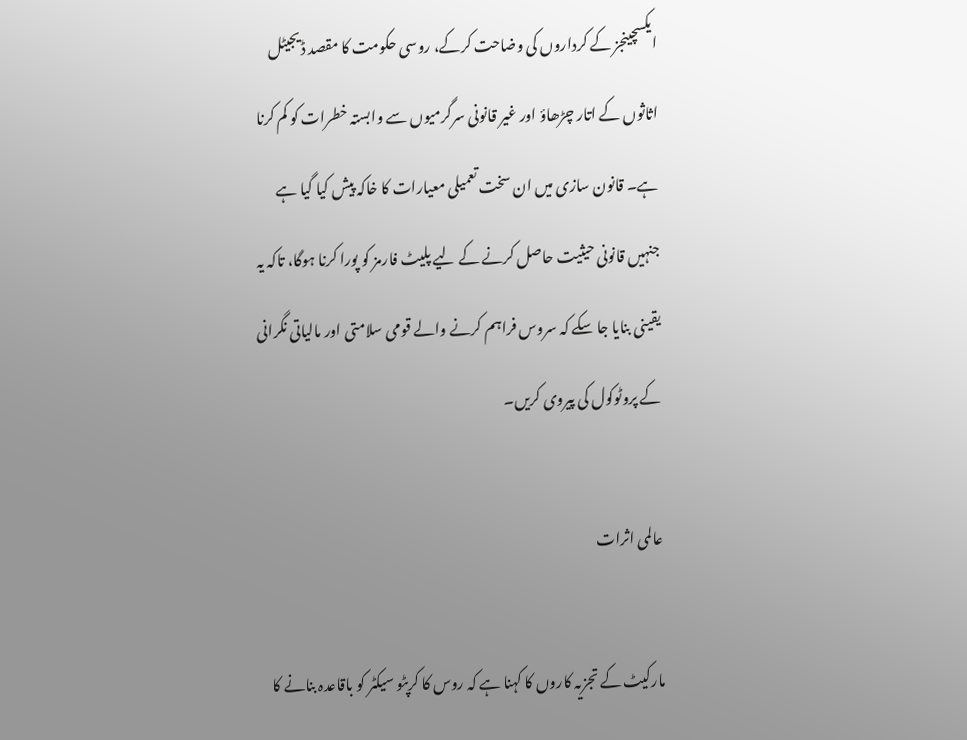ایکسچینجز کے کرداروں کی وضاحت کرکے، روسی حکومت کا مقصد ڈیجیٹل اثاثوں کے اتار چڑھاؤ اور غیر قانونی سرگرمیوں سے وابستہ خطرات کو کم کرنا ہے۔ قانون سازی میں ان سخت تعمیلی معیارات کا خاکہ پیش کیا گیا ہے جنہیں قانونی حیثیت حاصل کرنے کے لیے پلیٹ فارمز کو پورا کرنا ہوگا، تاکہ یہ یقینی بنایا جا سکے کہ سروس فراہم کرنے والے قومی سلامتی اور مالیاتی نگرانی کے پروٹوکول کی پیروی کریں۔

عالمی اثرات

مارکیٹ کے تجزیہ کاروں کا کہنا ہے کہ روس کا کرپٹو سیکٹر کو باقاعدہ بنانے کا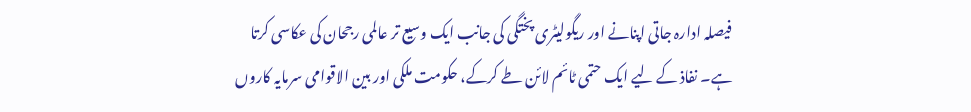فیصلہ ادارہ جاتی اپنانے اور ریگولیٹری پختگی کی جانب ایک وسیع تر عالمی رجحان کی عکاسی کرتا ہے۔ نفاذ کے لیے ایک حتمی ٹائم لائن طے کرکے، حکومت ملکی اور بین الاقوامی سرمایہ کاروں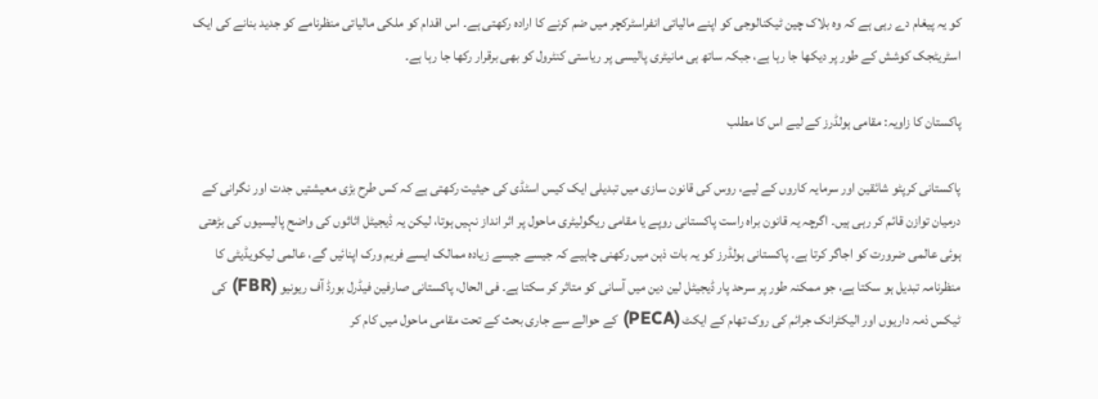کو یہ پیغام دے رہی ہے کہ وہ بلاک چین ٹیکنالوجی کو اپنے مالیاتی انفراسٹرکچر میں ضم کرنے کا ارادہ رکھتی ہے۔ اس اقدام کو ملکی مالیاتی منظرنامے کو جدید بنانے کی ایک اسٹریٹجک کوشش کے طور پر دیکھا جا رہا ہے، جبکہ ساتھ ہی مانیٹری پالیسی پر ریاستی کنٹرول کو بھی برقرار رکھا جا رہا ہے۔

پاکستان کا زاویہ: مقامی ہولڈرز کے لیے اس کا مطلب

پاکستانی کرپٹو شائقین اور سرمایہ کاروں کے لیے، روس کی قانون سازی میں تبدیلی ایک کیس اسٹڈی کی حیثیت رکھتی ہے کہ کس طرح بڑی معیشتیں جدت اور نگرانی کے درمیان توازن قائم کر رہی ہیں۔ اگرچہ یہ قانون براہ راست پاکستانی روپے یا مقامی ریگولیٹری ماحول پر اثر انداز نہیں ہوتا، لیکن یہ ڈیجیٹل اثاثوں کی واضح پالیسیوں کی بڑھتی ہوئی عالمی ضرورت کو اجاگر کرتا ہے۔ پاکستانی ہولڈرز کو یہ بات ذہن میں رکھنی چاہیے کہ جیسے جیسے زیادہ ممالک ایسے فریم ورک اپنائیں گے، عالمی لیکویڈیٹی کا منظرنامہ تبدیل ہو سکتا ہے، جو ممکنہ طور پر سرحد پار ڈیجیٹل لین دین میں آسانی کو متاثر کر سکتا ہے۔ فی الحال، پاکستانی صارفین فیڈرل بورڈ آف ریونیو (FBR) کی ٹیکس ذمہ داریوں اور الیکٹرانک جرائم کی روک تھام کے ایکٹ (PECA) کے حوالے سے جاری بحث کے تحت مقامی ماحول میں کام کر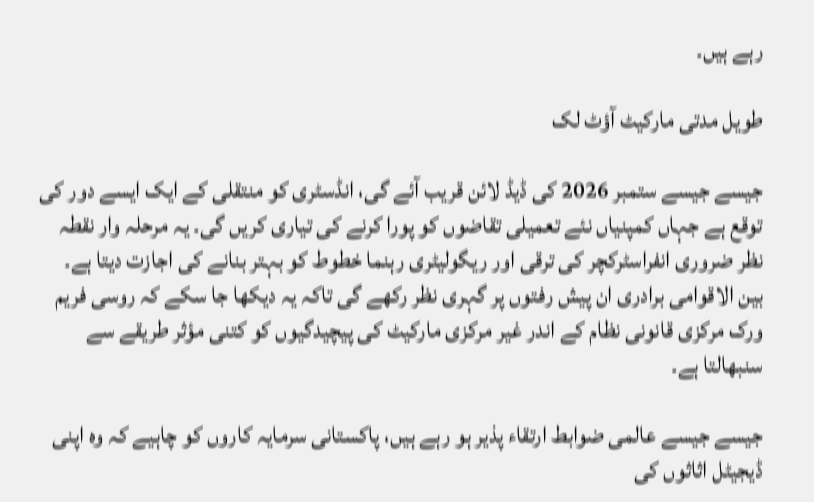رہے ہیں۔

طویل مدتی مارکیٹ آؤٹ لک

جیسے جیسے ستمبر 2026 کی ڈیڈ لائن قریب آئے گی، انڈسٹری کو منتقلی کے ایک ایسے دور کی توقع ہے جہاں کمپنیاں نئے تعمیلی تقاضوں کو پورا کرنے کی تیاری کریں گی۔ یہ مرحلہ وار نقطہ نظر ضروری انفراسٹرکچر کی ترقی اور ریگولیٹری رہنما خطوط کو بہتر بنانے کی اجازت دیتا ہے۔ بین الاقوامی برادری ان پیش رفتوں پر گہری نظر رکھے گی تاکہ یہ دیکھا جا سکے کہ روسی فریم ورک مرکزی قانونی نظام کے اندر غیر مرکزی مارکیٹ کی پیچیدگیوں کو کتنی مؤثر طریقے سے سنبھالتا ہے۔

جیسے جیسے عالمی ضوابط ارتقاء پذیر ہو رہے ہیں، پاکستانی سرمایہ کاروں کو چاہیے کہ وہ اپنی ڈیجیٹل اثاثوں کی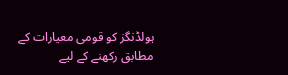ہولڈنگز کو قومی معیارات کے مطابق رکھنے کے لیے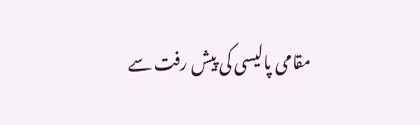مقامی پالیسی کی پیش رفت سے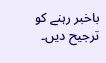باخبر رہنے کو ترجیح دیں۔